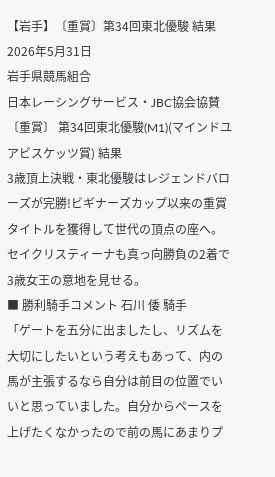【岩手】〔重賞〕第34回東北優駿 結果
2026年5月31日
岩手県競馬組合
日本レーシングサービス・JBC協会協賛
〔重賞〕 第34回東北優駿(M1)(マインドユアビスケッツ賞) 結果
3歳頂上決戦・東北優駿はレジェンドバローズが完勝!ビギナーズカップ以来の重賞タイトルを獲得して世代の頂点の座へ。セイクリスティーナも真っ向勝負の2着で3歳女王の意地を見せる。
■ 勝利騎手コメント 石川 倭 騎手
「ゲートを五分に出ましたし、リズムを大切にしたいという考えもあって、内の馬が主張するなら自分は前目の位置でいいと思っていました。自分からペースを上げたくなかったので前の馬にあまりプ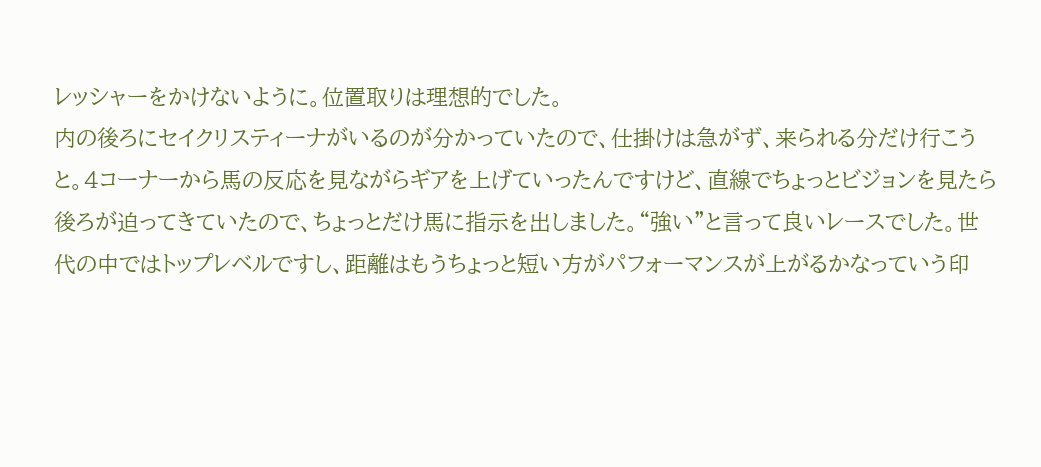レッシャーをかけないように。位置取りは理想的でした。
内の後ろにセイクリスティーナがいるのが分かっていたので、仕掛けは急がず、来られる分だけ行こうと。4コーナーから馬の反応を見ながらギアを上げていったんですけど、直線でちょっとビジョンを見たら後ろが迫ってきていたので、ちょっとだけ馬に指示を出しました。“強い”と言って良いレースでした。世代の中ではトップレベルですし、距離はもうちょっと短い方がパフォーマンスが上がるかなっていう印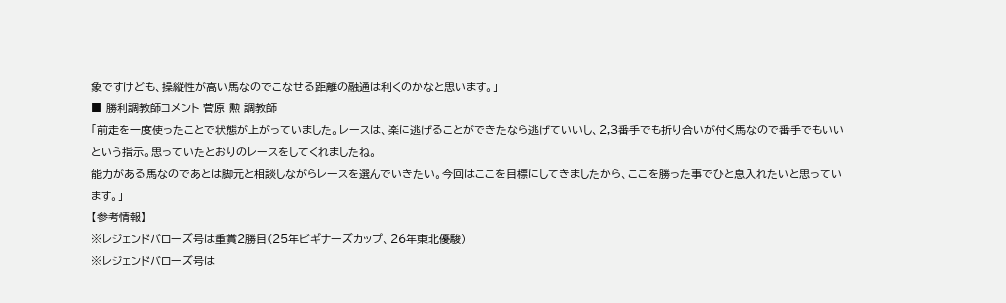象ですけども、操縦性が高い馬なのでこなせる距離の融通は利くのかなと思います。」
■ 勝利調教師コメント 菅原 勲 調教師
「前走を一度使ったことで状態が上がっていました。レースは、楽に逃げることができたなら逃げていいし、2,3番手でも折り合いが付く馬なので番手でもいいという指示。思っていたとおりのレースをしてくれましたね。
能力がある馬なのであとは脚元と相談しながらレースを選んでいきたい。今回はここを目標にしてきましたから、ここを勝った事でひと息入れたいと思っています。」
【参考情報】
※レジェンドバローズ号は重賞2勝目(25年ビギナーズカップ、26年東北優駿)
※レジェンドバローズ号は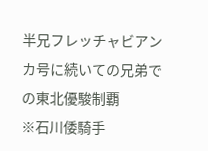半兄フレッチャビアンカ号に続いての兄弟での東北優駿制覇
※石川倭騎手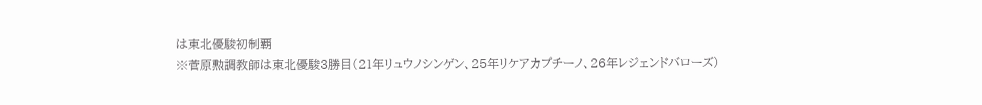は東北優駿初制覇
※菅原勲調教師は東北優駿3勝目(21年リュウノシンゲン、25年リケアカプチーノ、26年レジェンドバローズ)